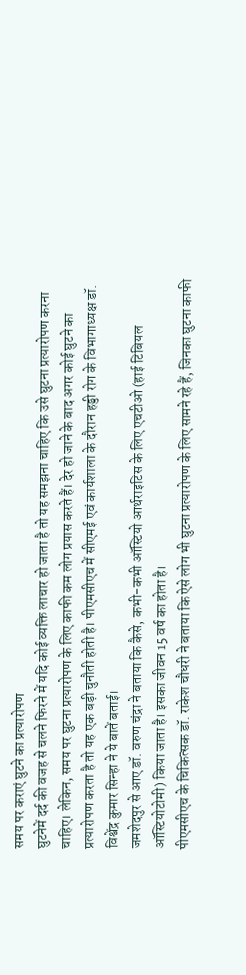समय पर कराएं घुटने का प्रत्यारोपण
घुटनेमें दर्द की वजह से चलने फिरने में यदि कोई व्यक्ति लाचार हो जाता है तो यह समझना चाहिए कि उसे घुटना प्रत्यारोपण करना चाहिए। लेकिन, समय पर घुटना प्रत्यारोपण के लिए काफी कम लोग प्रयास करते हैं। देर हो जाने के बाद अगर कोई घुटने का प्रत्यारोपण करता है तो यह एक बड़ी चुनौती होती है। पीएमसीएच में सीएमई एवं कार्यशाला के दौरान हड्डी रोग के विभागाध्यक्ष डॉ. विश्वेंद्र कुमार सिन्हा ने ये बातें बताई।
जमशेदपुर से आए डॉ. वरुण चंद्रा ने बताया कि कैसे, कभी-कभी ऑस्टियो आर्थराइटिस के लिए एचटीओ (हाई टिबियल ऑस्टियोटोमी) किया जाता है। इसका जीवन 15 वर्ष का होता है।
पीएमसीएच के चिकित्सक डॉ. राकेश चौधरी ने बताया कि ऐसे लोग भी घुटना प्रत्यारोपण के लिए सामने रहे हैं, जिनका घुटना काफी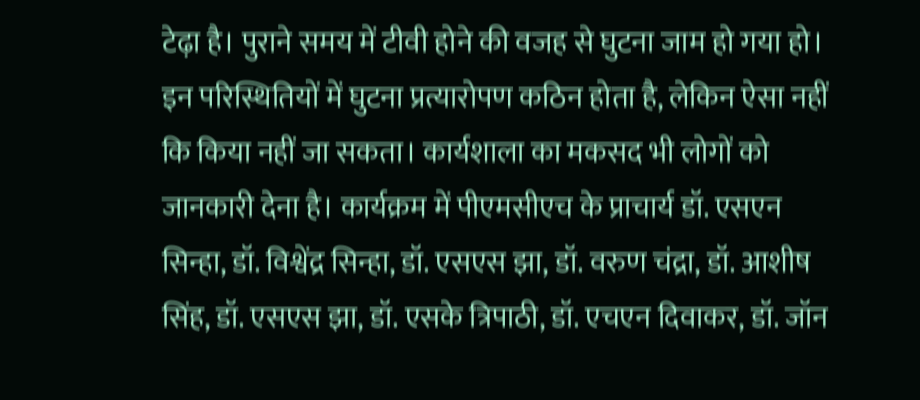टेढ़ा है। पुराने समय में टीवी होने की वजह से घुटना जाम हो गया हो। इन परिस्थितियों में घुटना प्रत्यारोपण कठिन होता है, लेकिन ऐसा नहीं कि किया नहीं जा सकता। कार्यशाला का मकसद भी लोगों को जानकारी देना है। कार्यक्रम में पीएमसीएच के प्राचार्य डॉ. एसएन सिन्हा, डॉ. विश्वेंद्र सिन्हा, डॉ. एसएस झा, डॉ. वरुण चंद्रा, डॉ. आशीष सिंह, डॉ. एसएस झा, डॉ. एसके त्रिपाठी, डॉ. एचएन दिवाकर, डॉ. जॉन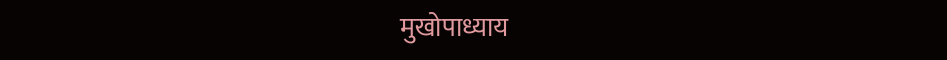मुखोपाध्याय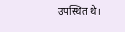उपस्थित थे।